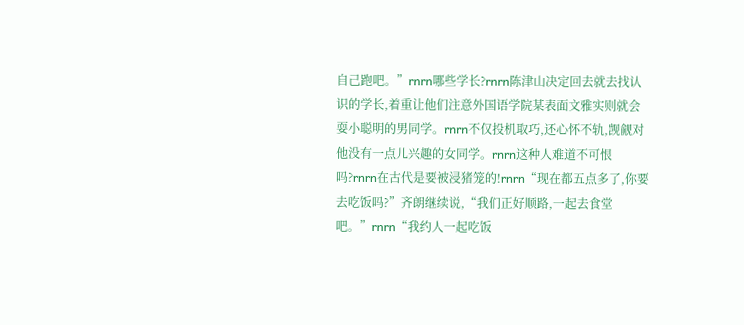自己跑吧。”rnrn哪些学长?rnrn陈津山决定回去就去找认识的学长,着重让他们注意外国语学院某表面文雅实则就会耍小聪明的男同学。rnrn不仅投机取巧,还心怀不轨,觊觎对他没有一点儿兴趣的女同学。rnrn这种人难道不可恨吗?rnrn在古代是要被浸猪笼的!rnrn“现在都五点多了,你要去吃饭吗?”齐朗继续说,“我们正好顺路,一起去食堂吧。”rnrn“我约人一起吃饭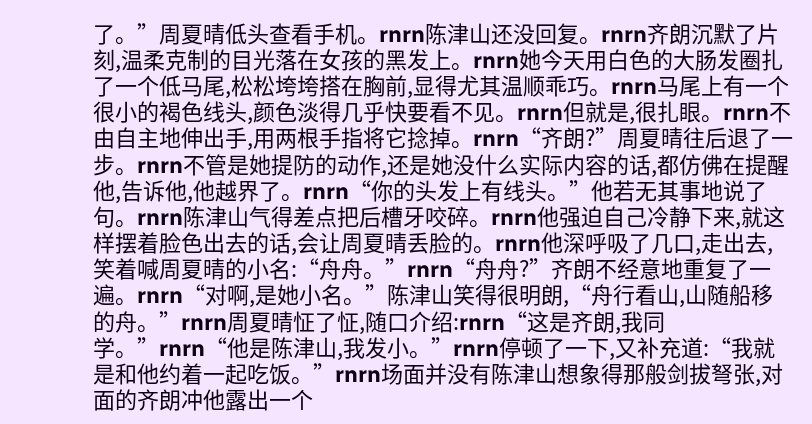了。”周夏晴低头查看手机。rnrn陈津山还没回复。rnrn齐朗沉默了片刻,温柔克制的目光落在女孩的黑发上。rnrn她今天用白色的大肠发圈扎了一个低马尾,松松垮垮搭在胸前,显得尤其温顺乖巧。rnrn马尾上有一个很小的褐色线头,颜色淡得几乎快要看不见。rnrn但就是,很扎眼。rnrn不由自主地伸出手,用两根手指将它捻掉。rnrn“齐朗?”周夏晴往后退了一步。rnrn不管是她提防的动作,还是她没什么实际内容的话,都仿佛在提醒他,告诉他,他越界了。rnrn“你的头发上有线头。”他若无其事地说了句。rnrn陈津山气得差点把后槽牙咬碎。rnrn他强迫自己冷静下来,就这样摆着脸色出去的话,会让周夏晴丢脸的。rnrn他深呼吸了几口,走出去,笑着喊周夏晴的小名:“舟舟。”rnrn“舟舟?”齐朗不经意地重复了一遍。rnrn“对啊,是她小名。”陈津山笑得很明朗,“舟行看山,山随船移的舟。”rnrn周夏晴怔了怔,随口介绍:rnrn“这是齐朗,我同学。”rnrn“他是陈津山,我发小。”rnrn停顿了一下,又补充道:“我就是和他约着一起吃饭。”rnrn场面并没有陈津山想象得那般剑拔弩张,对面的齐朗冲他露出一个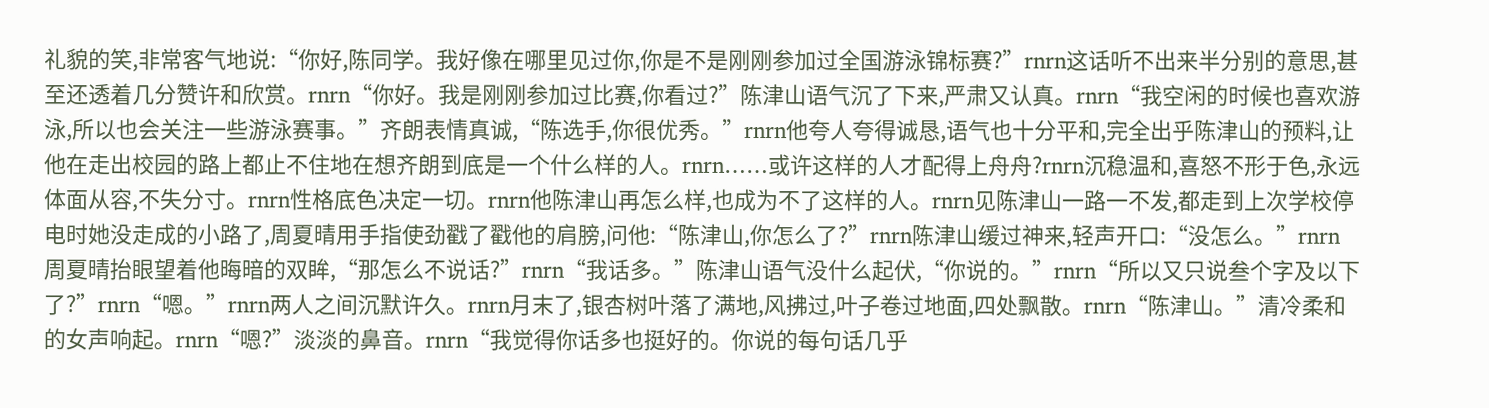礼貌的笑,非常客气地说:“你好,陈同学。我好像在哪里见过你,你是不是刚刚参加过全国游泳锦标赛?”rnrn这话听不出来半分别的意思,甚至还透着几分赞许和欣赏。rnrn“你好。我是刚刚参加过比赛,你看过?”陈津山语气沉了下来,严肃又认真。rnrn“我空闲的时候也喜欢游泳,所以也会关注一些游泳赛事。”齐朗表情真诚,“陈选手,你很优秀。”rnrn他夸人夸得诚恳,语气也十分平和,完全出乎陈津山的预料,让他在走出校园的路上都止不住地在想齐朗到底是一个什么样的人。rnrn……或许这样的人才配得上舟舟?rnrn沉稳温和,喜怒不形于色,永远体面从容,不失分寸。rnrn性格底色决定一切。rnrn他陈津山再怎么样,也成为不了这样的人。rnrn见陈津山一路一不发,都走到上次学校停电时她没走成的小路了,周夏晴用手指使劲戳了戳他的肩膀,问他:“陈津山,你怎么了?”rnrn陈津山缓过神来,轻声开口:“没怎么。”rnrn周夏晴抬眼望着他晦暗的双眸,“那怎么不说话?”rnrn“我话多。”陈津山语气没什么起伏,“你说的。”rnrn“所以又只说叁个字及以下了?”rnrn“嗯。”rnrn两人之间沉默许久。rnrn月末了,银杏树叶落了满地,风拂过,叶子卷过地面,四处飘散。rnrn“陈津山。”清冷柔和的女声响起。rnrn“嗯?”淡淡的鼻音。rnrn“我觉得你话多也挺好的。你说的每句话几乎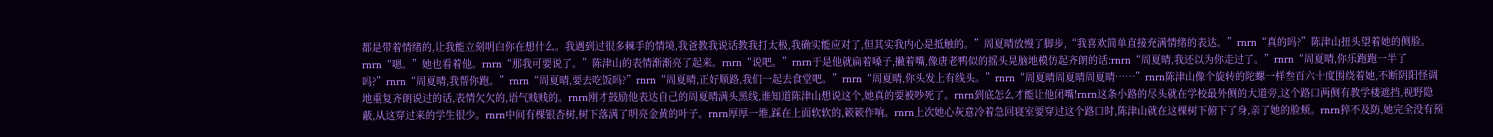都是带着情绪的,让我能立刻明白你在想什么。我遇到过很多棘手的情境,我爸教我说话教我打太极,我确实能应对了,但其实我内心是抵触的。”周夏晴放慢了脚步,“我喜欢简单直接充满情绪的表达。”rnrn“真的吗?”陈津山扭头望着她的侧脸。rnrn“嗯。”她也看着他。rnrn“那我可要说了。”陈津山的表情渐渐亮了起来。rnrn“说吧。”rnrn于是他就扁着嗓子,撇着嘴,像唐老鸭似的摇头晃脑地模仿起齐朗的话:rnrn“周夏晴,我还以为你走过了。”rnrn“周夏晴,你乐跑跑一半了吗?”rnrn“周夏晴,我帮你跑。”rnrn“周夏晴,要去吃饭吗?”rnrn“周夏晴,正好顺路,我们一起去食堂吧。”rnrn“周夏晴,你头发上有线头。”rnrn“周夏晴周夏晴周夏晴……”rnrn陈津山像个旋转的陀螺一样叁百六十度围绕着她,不断阴阳怪调地重复齐朗说过的话,表情欠欠的,语气贱贱的。rnrn刚才鼓励他表达自己的周夏晴满头黑线,谁知道陈津山想说这个,她真的要被吵死了。rnrn到底怎么才能让他闭嘴!rnrn这条小路的尽头就在学校最外侧的大道旁,这个路口两侧有教学楼遮挡,视野隐蔽,从这穿过来的学生很少。rnrn中间有棵银杏树,树下落满了明亮金黄的叶子。rnrn厚厚一堆,踩在上面软软的,簌簌作响。rnrn上次她心灰意冷着急回寝室要穿过这个路口时,陈津山就在这棵树下俯下了身,亲了她的脸颊。rnrn猝不及防,她完全没有预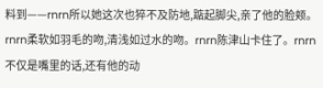料到——rnrn所以她这次也猝不及防地,踮起脚尖,亲了他的脸颊。rnrn柔软如羽毛的吻,清浅如过水的吻。rnrn陈津山卡住了。rnrn不仅是嘴里的话,还有他的动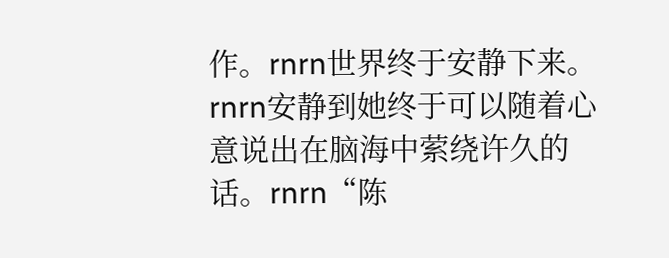作。rnrn世界终于安静下来。rnrn安静到她终于可以随着心意说出在脑海中萦绕许久的话。rnrn“陈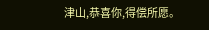津山,恭喜你,得偿所愿。